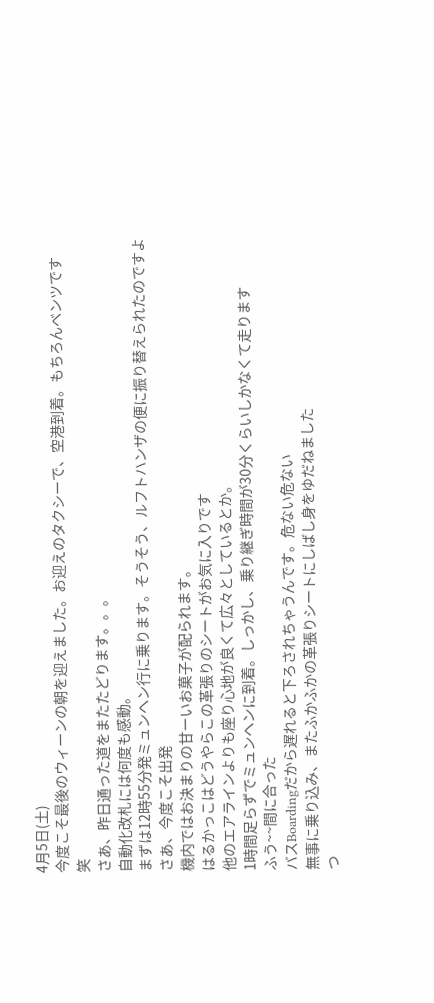4月5日(土)
今度こそ最後のウィーンの朝を迎えました。お迎えのタクシーで、空港到着。もちろんベンツです
笑
さあ、昨日通った道をまたたどります。。。
自動化改札には何度も感動。
まずは12時55分発ミュンヘン行に乗ります。そうそう、ルフトハンザの便に振り替えられたのですよ
さあ、今度こそ出発
機内ではお決まりの甘ーいお菓子が配られます。
はるかっこはどうやらこの革張りのシートがお気に入りです
他のエアラインよりも座り心地が良くて広々としているとか。
1時間足らずでミュンヘンに到着。しっかし、乗り継ぎ時間が30分くらいしかなくて走ります
ふう~~間に合った
バスBoardingだから遅れると下ろされちゃうんです。危ない危ない
無事に乗り込み、またふかふかの革張りシートにしばし身をゆだねました
つ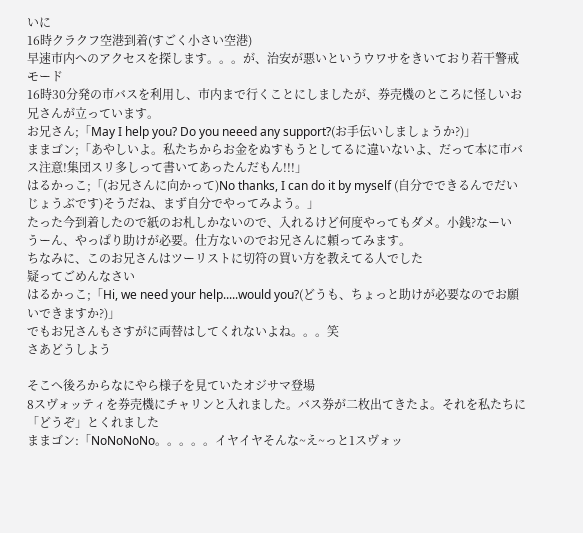いに
16時クラクフ空港到着(すごく小さい空港)
早速市内へのアクセスを探します。。。が、治安が悪いというウワサをきいており若干警戒モード
16時30分発の市バスを利用し、市内まで行くことにしましたが、券売機のところに怪しいお兄さんが立っています。
お兄さん;「May I help you? Do you neeed any support?(お手伝いしましょうか?)」
ままゴン;「あやしいよ。私たちからお金をぬすもうとしてるに違いないよ、だって本に市バス注意!集団スリ多しって書いてあったんだもん!!!」
はるかっこ;「(お兄さんに向かって)No thanks, I can do it by myself (自分でできるんでだいじょうぶです)そうだね、まず自分でやってみよう。」
たった今到着したので紙のお札しかないので、入れるけど何度やってもダメ。小銭?なーい
うーん、やっぱり助けが必要。仕方ないのでお兄さんに頼ってみます。
ちなみに、このお兄さんはツーリストに切符の買い方を教えてる人でした
疑ってごめんなさい
はるかっこ;「Hi, we need your help.....would you?(どうも、ちょっと助けが必要なのでお願いできますか?)」
でもお兄さんもさすがに両替はしてくれないよね。。。笑
さあどうしよう

そこへ後ろからなにやら様子を見ていたオジサマ登場
8スヴォッティを券売機にチャリンと入れました。バス券が二枚出てきたよ。それを私たちに「どうぞ」とくれました
ままゴン:「NoNoNoNo。。。。。イヤイヤそんな~え~っと1スヴォッ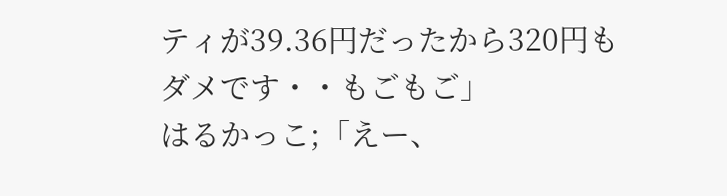ティが39.36円だったから320円もダメです・・もごもご」
はるかっこ;「えー、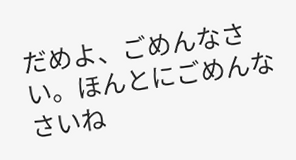だめよ、ごめんなさい。ほんとにごめんなさいね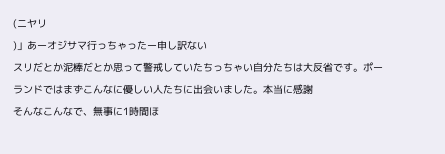(ニヤリ
)」あーオジサマ行っちゃったー申し訳ない
スリだとか泥棒だとか思って警戒していたちっちゃい自分たちは大反省です。ポーランドではまずこんなに優しい人たちに出会いました。本当に感謝
そんなこんなで、無事に1時間ほ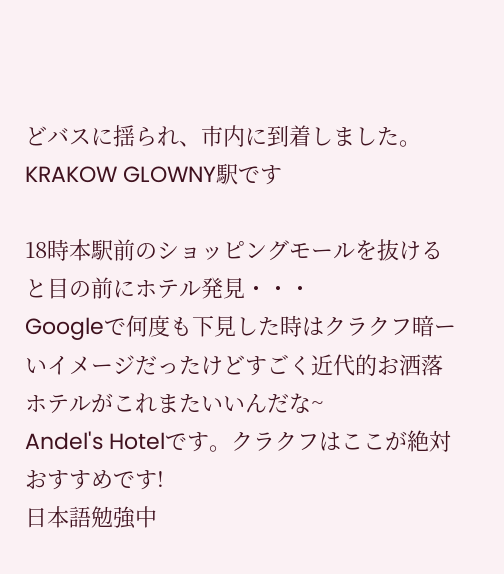どバスに揺られ、市内に到着しました。KRAKOW GLOWNY駅です

18時本駅前のショッピングモールを抜けると目の前にホテル発見・・・
Googleで何度も下見した時はクラクフ暗ーいイメージだったけどすごく近代的お洒落
ホテルがこれまたいいんだな~
Andel's Hotelです。クラクフはここが絶対おすすめです!
日本語勉強中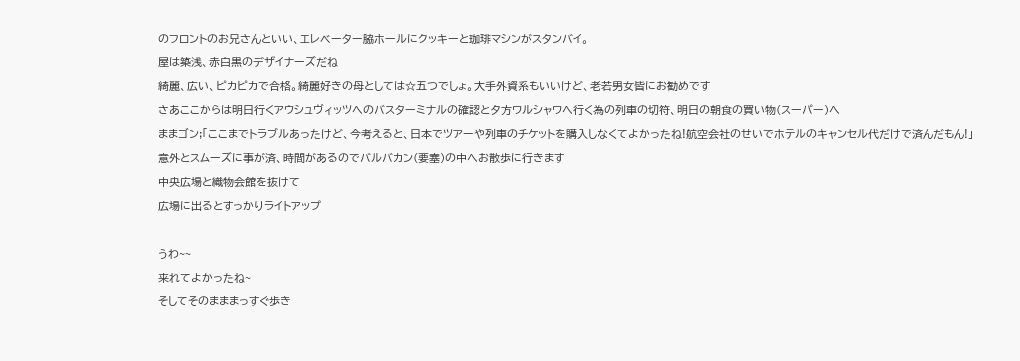のフロントのお兄さんといい、エレベーター脇ホールにクッキーと珈琲マシンがスタンバイ。
屋は築浅、赤白黒のデザイナーズだね
綺麗、広い、ピカピカで合格。綺麗好きの母としては☆五つでしょ。大手外資系もいいけど、老若男女皆にお勧めです
さあここからは明日行くアウシュヴィッツへのバスターミナルの確認と夕方ワルシャワへ行く為の列車の切符、明日の朝食の買い物(スーパー)へ
ままゴン;「ここまでトラブルあったけど、今考えると、日本でツアーや列車のチケットを購入しなくてよかったね!航空会社のせいでホテルのキャンセル代だけで済んだもん!」
意外とスムーズに事が済、時間があるのでバルバカン(要塞)の中へお散歩に行きます
中央広場と織物会館を抜けて
広場に出るとすっかりライトアップ

うわ~~
来れてよかったね~
そしてそのまままっすぐ歩き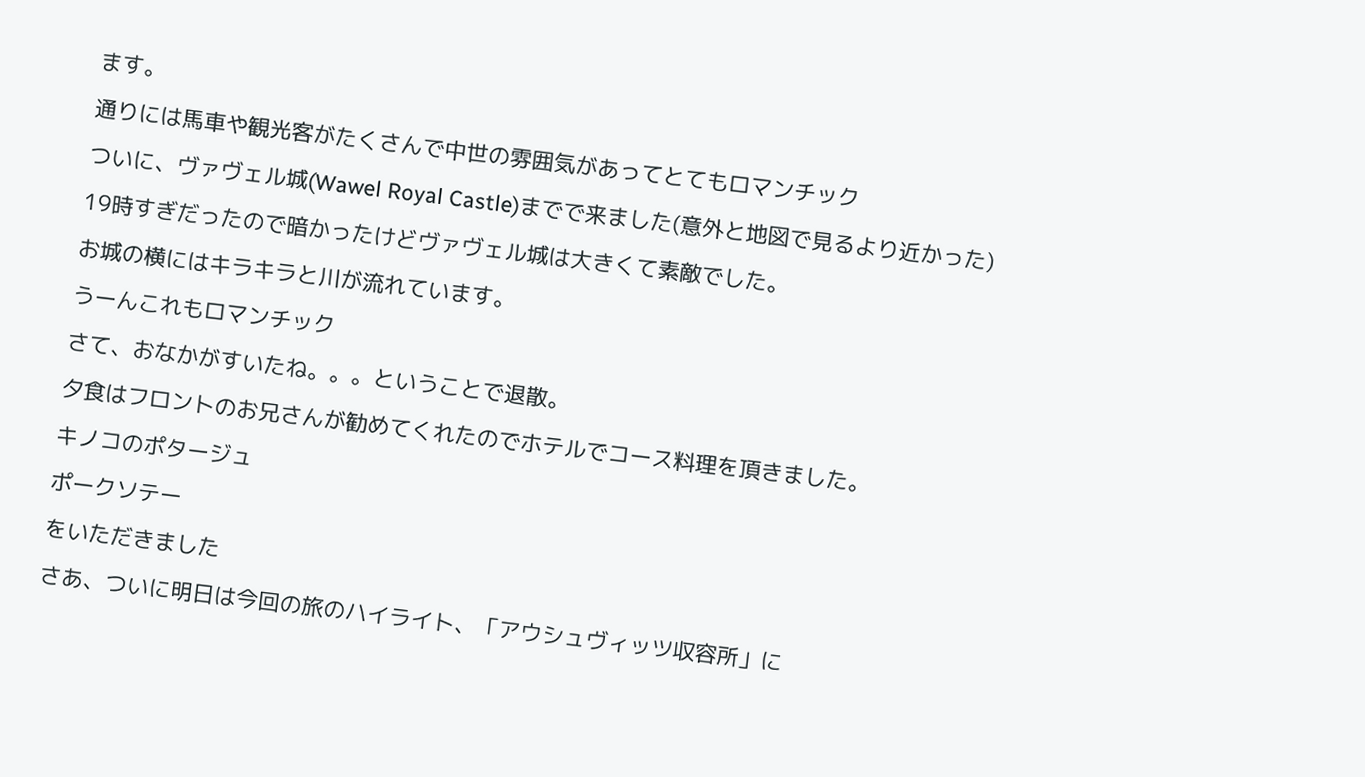ます。
通りには馬車や観光客がたくさんで中世の雰囲気があってとてもロマンチック
ついに、ヴァヴェル城(Wawel Royal Castle)までで来ました(意外と地図で見るより近かった)
19時すぎだったので暗かったけどヴァヴェル城は大きくて素敵でした。
お城の横にはキラキラと川が流れています。
うーんこれもロマンチック
さて、おなかがすいたね。。。ということで退散。
夕食はフロントのお兄さんが勧めてくれたのでホテルでコース料理を頂きました。
キノコのポタージュ
ポークソテー
をいただきました
さあ、ついに明日は今回の旅のハイライト、「アウシュヴィッツ収容所」に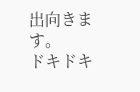出向きます。
ドキドキ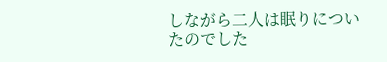しながら二人は眠りについたのでした